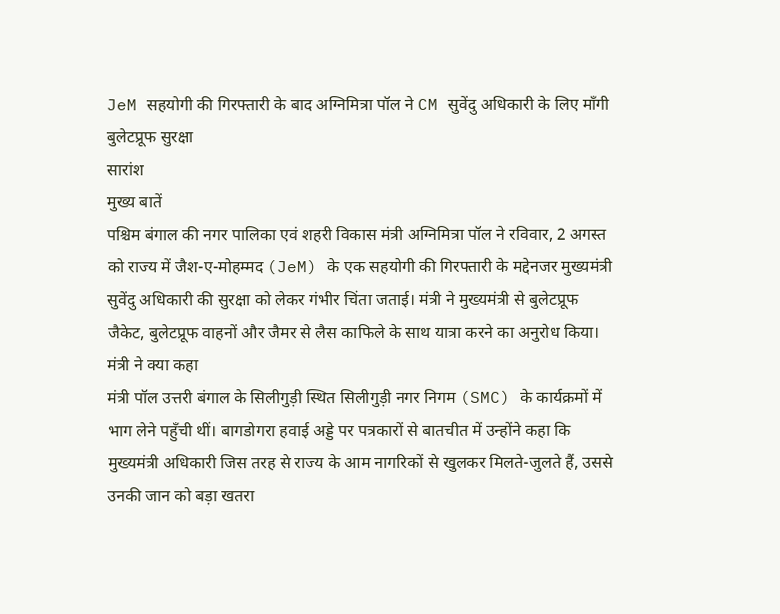JeM सहयोगी की गिरफ्तारी के बाद अग्निमित्रा पॉल ने CM सुवेंदु अधिकारी के लिए माँगी बुलेटप्रूफ सुरक्षा
सारांश
मुख्य बातें
पश्चिम बंगाल की नगर पालिका एवं शहरी विकास मंत्री अग्निमित्रा पॉल ने रविवार, 2 अगस्त को राज्य में जैश-ए-मोहम्मद (JeM) के एक सहयोगी की गिरफ्तारी के मद्देनजर मुख्यमंत्री सुवेंदु अधिकारी की सुरक्षा को लेकर गंभीर चिंता जताई। मंत्री ने मुख्यमंत्री से बुलेटप्रूफ जैकेट, बुलेटप्रूफ वाहनों और जैमर से लैस काफिले के साथ यात्रा करने का अनुरोध किया।
मंत्री ने क्या कहा
मंत्री पॉल उत्तरी बंगाल के सिलीगुड़ी स्थित सिलीगुड़ी नगर निगम (SMC) के कार्यक्रमों में भाग लेने पहुँची थीं। बागडोगरा हवाई अड्डे पर पत्रकारों से बातचीत में उन्होंने कहा कि मुख्यमंत्री अधिकारी जिस तरह से राज्य के आम नागरिकों से खुलकर मिलते-जुलते हैं, उससे उनकी जान को बड़ा खतरा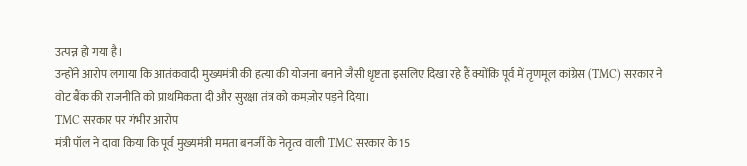उत्पन्न हो गया है।
उन्होंने आरोप लगाया कि आतंकवादी मुख्यमंत्री की हत्या की योजना बनाने जैसी धृष्टता इसलिए दिखा रहे हैं क्योंकि पूर्व में तृणमूल कांग्रेस (TMC) सरकार ने वोट बैंक की राजनीति को प्राथमिकता दी और सुरक्षा तंत्र को कमज़ोर पड़ने दिया।
TMC सरकार पर गंभीर आरोप
मंत्री पॉल ने दावा किया कि पूर्व मुख्यमंत्री ममता बनर्जी के नेतृत्व वाली TMC सरकार के 15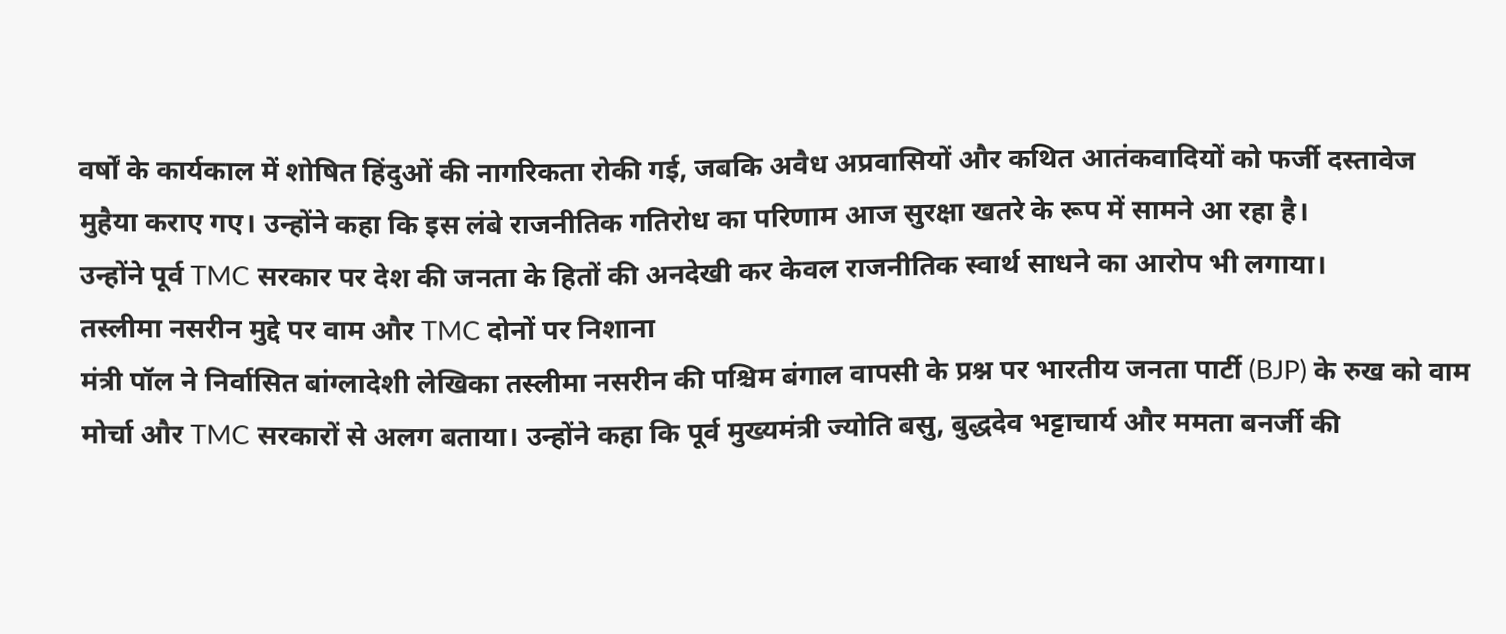वर्षों के कार्यकाल में शोषित हिंदुओं की नागरिकता रोकी गई, जबकि अवैध अप्रवासियों और कथित आतंकवादियों को फर्जी दस्तावेज मुहैया कराए गए। उन्होंने कहा कि इस लंबे राजनीतिक गतिरोध का परिणाम आज सुरक्षा खतरे के रूप में सामने आ रहा है।
उन्होंने पूर्व TMC सरकार पर देश की जनता के हितों की अनदेखी कर केवल राजनीतिक स्वार्थ साधने का आरोप भी लगाया।
तस्लीमा नसरीन मुद्दे पर वाम और TMC दोनों पर निशाना
मंत्री पॉल ने निर्वासित बांग्लादेशी लेखिका तस्लीमा नसरीन की पश्चिम बंगाल वापसी के प्रश्न पर भारतीय जनता पार्टी (BJP) के रुख को वाम मोर्चा और TMC सरकारों से अलग बताया। उन्होंने कहा कि पूर्व मुख्यमंत्री ज्योति बसु, बुद्धदेव भट्टाचार्य और ममता बनर्जी की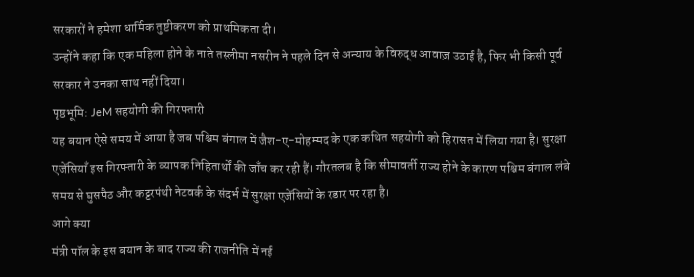सरकारों ने हमेशा धार्मिक तुष्टीकरण को प्राथमिकता दी।
उन्होंने कहा कि एक महिला होने के नाते तस्लीमा नसरीन ने पहले दिन से अन्याय के विरुद्ध आवाज़ उठाई है, फिर भी किसी पूर्व सरकार ने उनका साथ नहीं दिया।
पृष्ठभूमि: JeM सहयोगी की गिरफ्तारी
यह बयान ऐसे समय में आया है जब पश्चिम बंगाल में जैश-ए-मोहम्मद के एक कथित सहयोगी को हिरासत में लिया गया है। सुरक्षा एजेंसियाँ इस गिरफ्तारी के व्यापक निहितार्थों की जाँच कर रही हैं। गौरतलब है कि सीमावर्ती राज्य होने के कारण पश्चिम बंगाल लंबे समय से घुसपैठ और कट्टरपंथी नेटवर्क के संदर्भ में सुरक्षा एजेंसियों के रडार पर रहा है।
आगे क्या
मंत्री पॉल के इस बयान के बाद राज्य की राजनीति में नई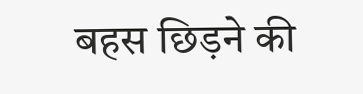बहस छिड़ने की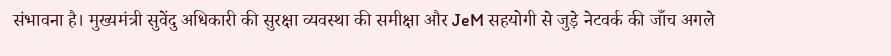संभावना है। मुख्यमंत्री सुवेंदु अधिकारी की सुरक्षा व्यवस्था की समीक्षा और JeM सहयोगी से जुड़े नेटवर्क की जाँच अगले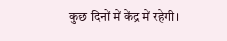कुछ दिनों में केंद्र में रहेगी।